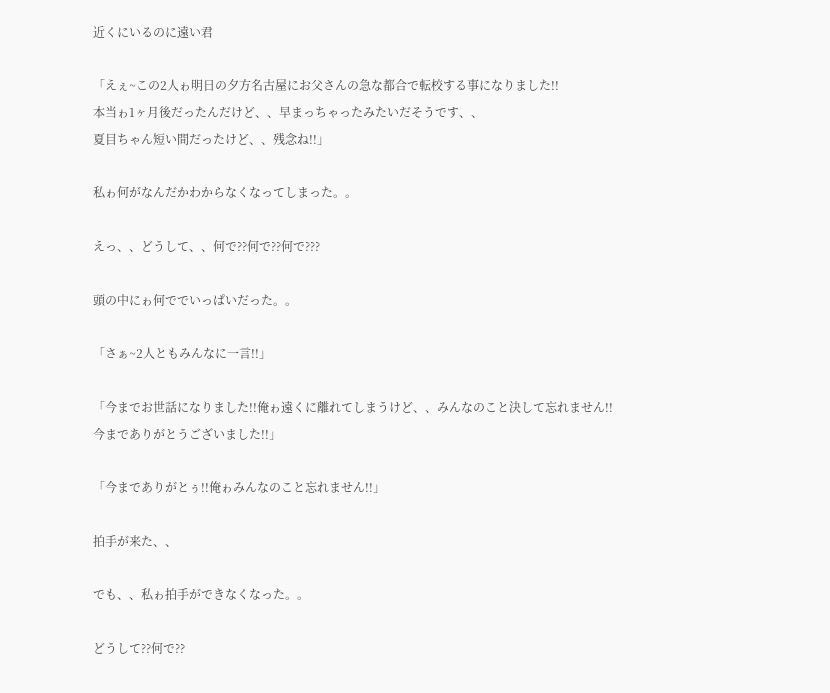近くにいるのに遠い君

「えぇ~この2人ゎ明日の夕方名古屋にお父さんの急な都合で転校する事になりました!!
本当ゎ1ヶ月後だったんだけど、、早まっちゃったみたいだそうです、、
夏目ちゃん短い間だったけど、、残念ね!!」

私ゎ何がなんだかわからなくなってしまった。。

えっ、、どうして、、何で??何で??何で???

頭の中にゎ何ででいっぱいだった。。

「さぁ~2人ともみんなに一言!!」

「今までお世話になりました!!俺ゎ遠くに離れてしまうけど、、みんなのこと決して忘れません!!
今までありがとうございました!!」

「今までありがとぅ!!俺ゎみんなのこと忘れません!!」

拍手が来た、、

でも、、私ゎ拍手ができなくなった。。

どうして??何で??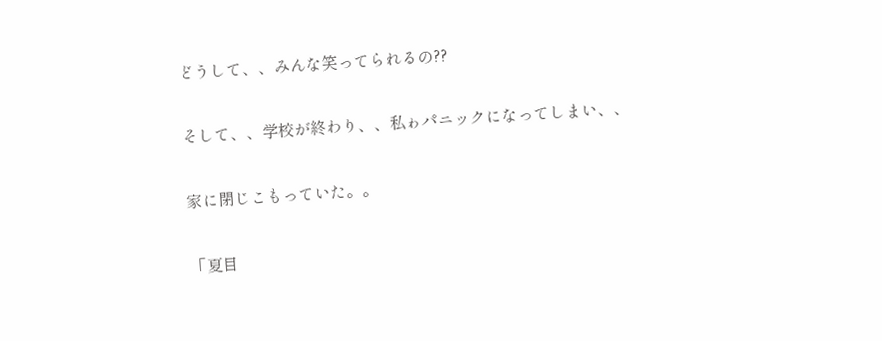どうして、、みんな笑ってられるの??

そして、、学校が終わり、、私ゎパニックになってしまい、、

家に閉じこもっていた。。

「夏目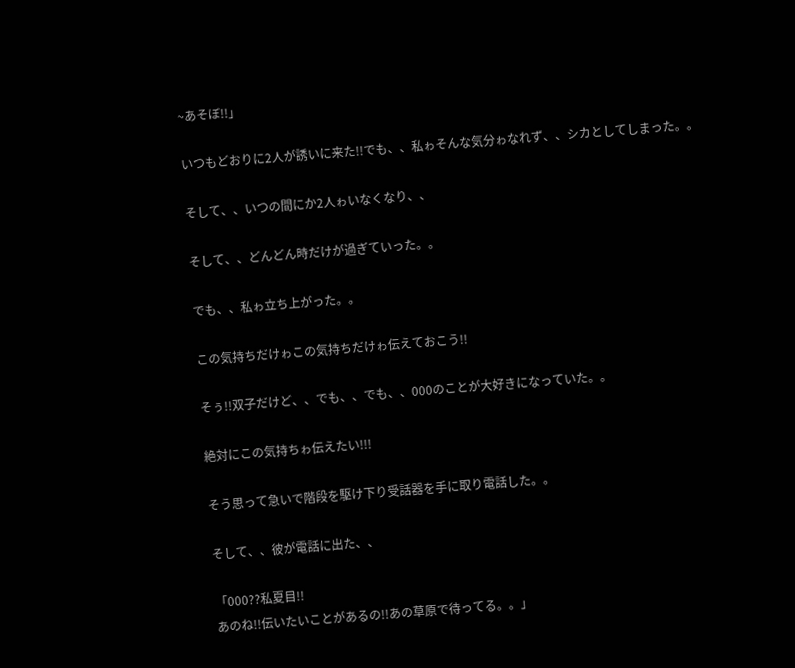~あそぼ!!」

いつもどおりに2人が誘いに来た!!でも、、私ゎそんな気分ゎなれず、、シカとしてしまった。。

そして、、いつの間にか2人ゎいなくなり、、

そして、、どんどん時だけが過ぎていった。。

でも、、私ゎ立ち上がった。。

この気持ちだけゎこの気持ちだけゎ伝えておこう!!

そぅ!!双子だけど、、でも、、でも、、000のことが大好きになっていた。。

絶対にこの気持ちゎ伝えたい!!!

そう思って急いで階段を駆け下り受話器を手に取り電話した。。

そして、、彼が電話に出た、、

「000??私夏目!!
あのね!!伝いたいことがあるの!!あの草原で待ってる。。」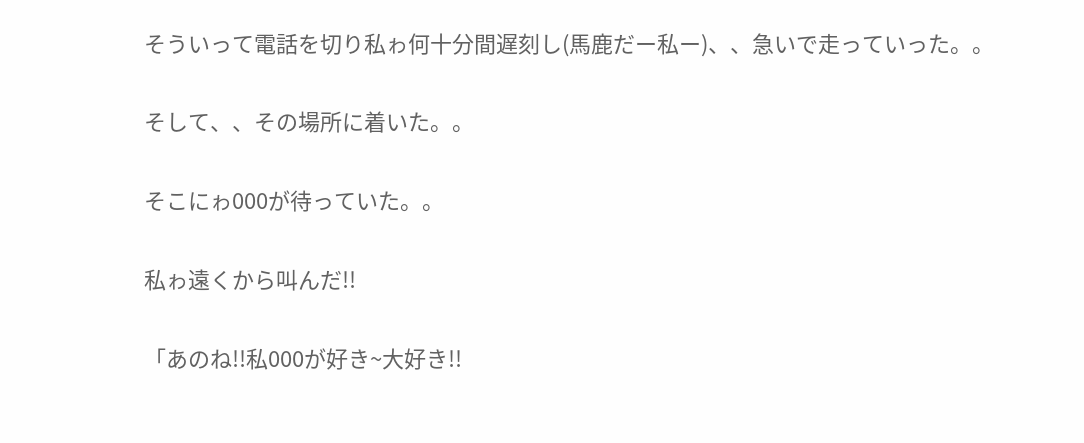そういって電話を切り私ゎ何十分間遅刻し(馬鹿だー私ー)、、急いで走っていった。。

そして、、その場所に着いた。。

そこにゎ000が待っていた。。

私ゎ遠くから叫んだ!!

「あのね!!私000が好き~大好き!!